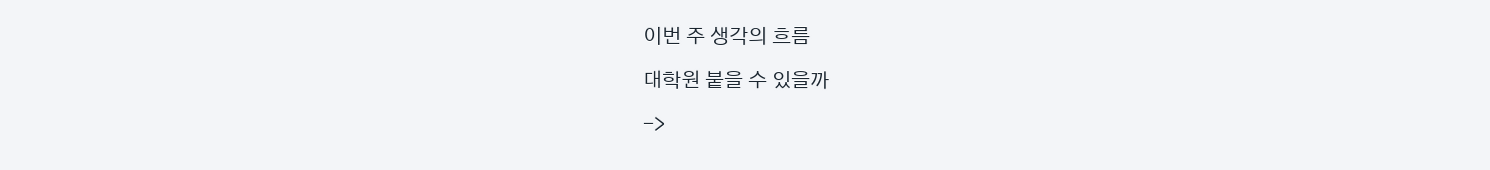이번 주 생각의 흐름

대학원 붙을 수 있을까

->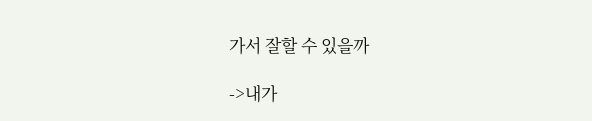가서 잘할 수 있을까

->내가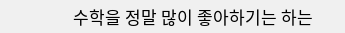수학을 정말 많이 좋아하기는 하는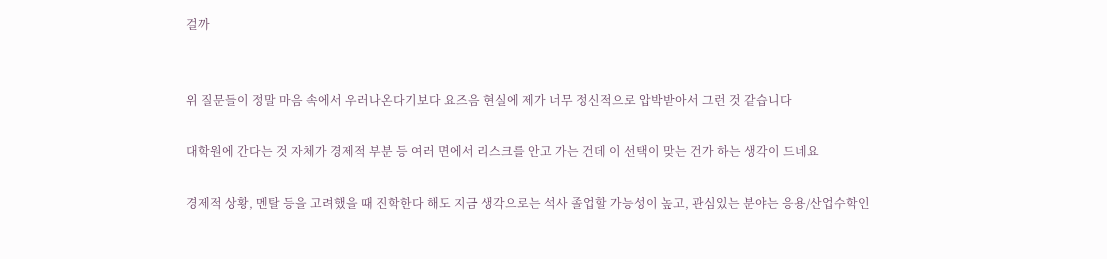걸까


위 질문들이 정말 마음 속에서 우러나온다기보다 요즈음 현실에 제가 너무 정신적으로 압박받아서 그런 것 같습니다

대학원에 간다는 것 자체가 경제적 부분 등 여러 면에서 리스크를 안고 가는 건데 이 선택이 맞는 건가 하는 생각이 드네요

경제적 상황, 멘탈 등을 고려했을 때 진학한다 해도 지금 생각으로는 석사 졸업할 가능성이 높고, 관심있는 분야는 응용/산업수학인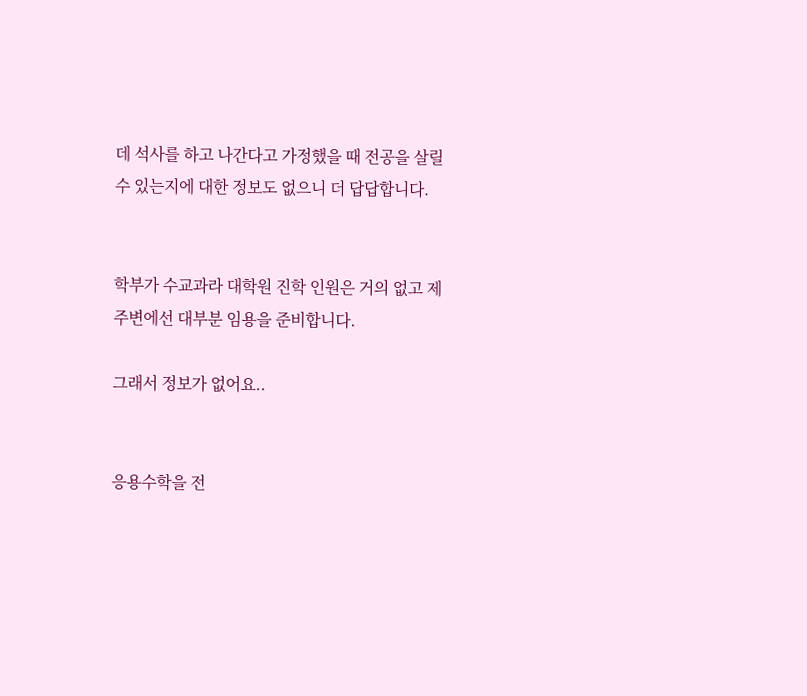데 석사를 하고 나간다고 가정했을 때 전공을 살릴 수 있는지에 대한 정보도 없으니 더 답답합니다.


학부가 수교과라 대학원 진학 인원은 거의 없고 제 주변에선 대부분 임용을 준비합니다.

그래서 정보가 없어요..


응용수학을 전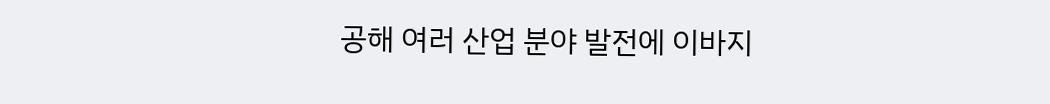공해 여러 산업 분야 발전에 이바지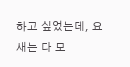하고 싶었는데, 요새는 다 모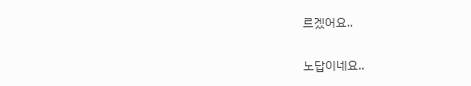르겠어요..

노답이네요..